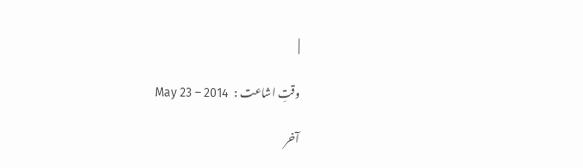|

وقتِ اشاعت :   May 23 – 2014

آخر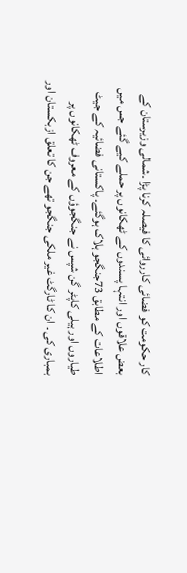کار حکومت کو فضائی کارروائی کا فیصلہ کرنا پڑا ۔شمالی وزیرستان کے بعض علاقوں اور انتہا پسندوں کے ٹھکانوں پر حملے کیے گئے جس میں اطلاعات کے مطابق 73جنگجو ہلاک ہوگئے۔ پاکستانی فضائیہ کے جیٹ طیاروں اور ہیلی کاپٹر گن شپس نے جنگجوؤں کے معروف ٹھکانوں پر بمباری کی ۔ ان کا ٹارگٹ غیر ملکی جنگجو تھے جن کا تعلق ازبکستان اور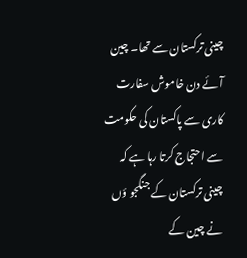چینی ترکستان سے تھا۔ چین آئے دن خاموش سفارت کاری سے پاکستان کی حکومت سے احتجاج کرتا رہا ہے کہ چینی ترکستان کے جنگجو ؤں نے چین کے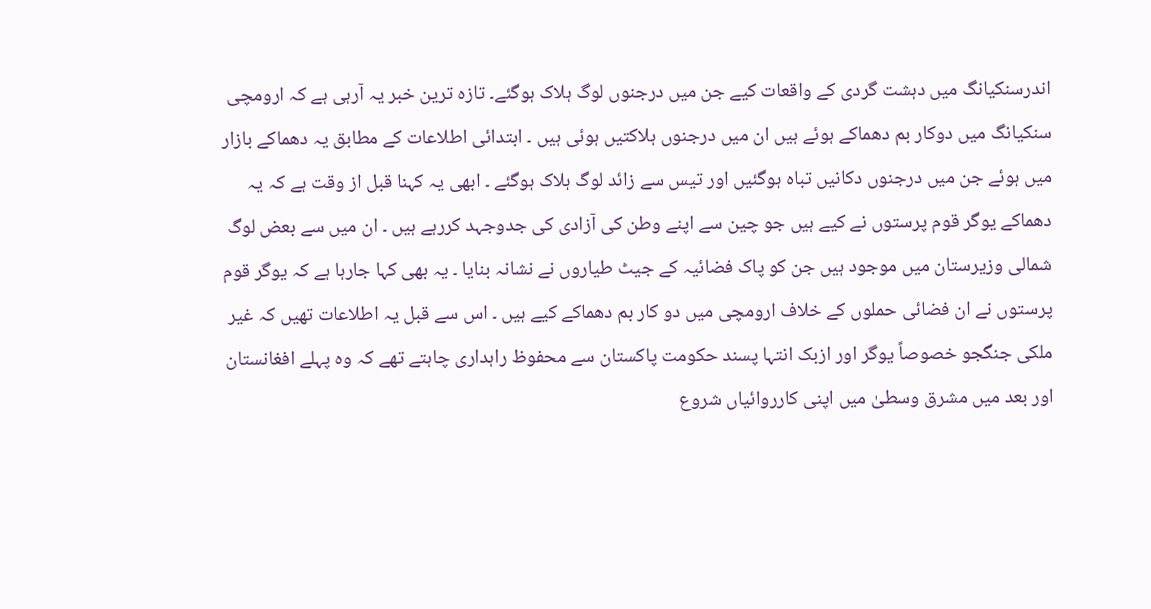اندرسنکیانگ میں دہشت گردی کے واقعات کیے جن میں درجنوں لوگ ہلاک ہوگئے۔ تازہ ترین خبر یہ آرہی ہے کہ ارومچی سنکیانگ میں دوکار بم دھماکے ہوئے ہیں ان میں درجنوں ہلاکتیں ہوئی ہیں ۔ ابتدائی اطلاعات کے مطابق یہ دھماکے بازار میں ہوئے جن میں درجنوں دکانیں تباہ ہوگئیں اور تیس سے زائد لوگ ہلاک ہوگئے ۔ ابھی یہ کہنا قبل از وقت ہے کہ یہ دھماکے یوگر قوم پرستوں نے کیے ہیں جو چین سے اپنے وطن کی آزادی کی جدوجہد کررہے ہیں ۔ ان میں سے بعض لوگ شمالی وزیرستان میں موجود ہیں جن کو پاک فضائیہ کے جیٹ طیاروں نے نشانہ بنایا ۔ یہ بھی کہا جارہا ہے کہ یوگر قوم پرستوں نے ان فضائی حملوں کے خلاف ارومچی میں دو کار بم دھماکے کیے ہیں ۔ اس سے قبل یہ اطلاعات تھیں کہ غیر ملکی جنگجو خصوصاً یوگر اور ازبک انتہا پسند حکومت پاکستان سے محفوظ راہداری چاہتے تھے کہ وہ پہلے افغانستان اور بعد میں مشرق وسطیٰ میں اپنی کارروائیاں شروع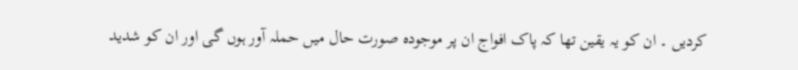کردیں ۔ ان کو یہ یقین تھا کہ پاک افواج ان پر موجودہ صورت حال میں حملہ آور ہوں گی اور ان کو شدید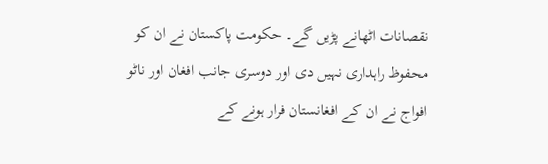نقصانات اٹھانے پڑیں گے۔ حکومت پاکستان نے ان کو محفوظ راہداری نہیں دی اور دوسری جانب افغان اور ناٹو افواج نے ان کے افغانستان فرار ہونے کے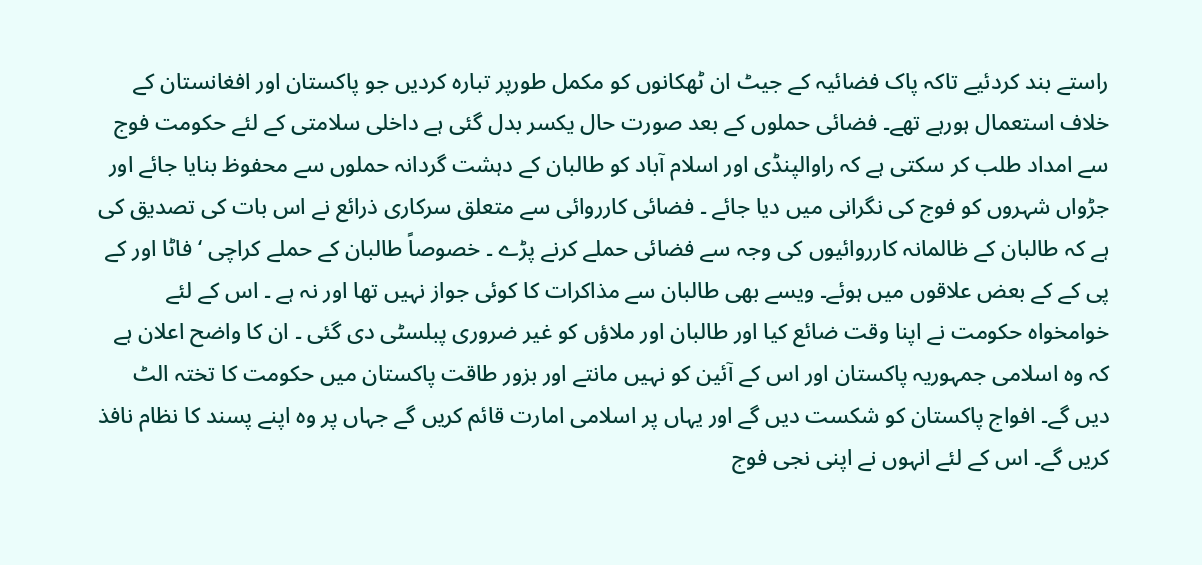راستے بند کردئیے تاکہ پاک فضائیہ کے جیٹ ان ٹھکانوں کو مکمل طورپر تبارہ کردیں جو پاکستان اور افغانستان کے خلاف استعمال ہورہے تھے۔ فضائی حملوں کے بعد صورت حال یکسر بدل گئی ہے داخلی سلامتی کے لئے حکومت فوج سے امداد طلب کر سکتی ہے کہ راوالپنڈی اور اسلام آباد کو طالبان کے دہشت گردانہ حملوں سے محفوظ بنایا جائے اور جڑواں شہروں کو فوج کی نگرانی میں دیا جائے ۔ فضائی کارروائی سے متعلق سرکاری ذرائع نے اس بات کی تصدیق کی ہے کہ طالبان کے ظالمانہ کارروائیوں کی وجہ سے فضائی حملے کرنے پڑے ۔ خصوصاً طالبان کے حملے کراچی ‘ فاٹا اور کے پی کے کے بعض علاقوں میں ہوئے۔ ویسے بھی طالبان سے مذاکرات کا کوئی جواز نہیں تھا اور نہ ہے ۔ اس کے لئے خوامخواہ حکومت نے اپنا وقت ضائع کیا اور طالبان اور ملاؤں کو غیر ضروری پبلسٹی دی گئی ۔ ان کا واضح اعلان ہے کہ وہ اسلامی جمہوریہ پاکستان اور اس کے آئین کو نہیں مانتے اور بزور طاقت پاکستان میں حکومت کا تختہ الٹ دیں گے۔ افواج پاکستان کو شکست دیں گے اور یہاں پر اسلامی امارت قائم کریں گے جہاں پر وہ اپنے پسند کا نظام نافذ کریں گے۔ اس کے لئے انہوں نے اپنی نجی فوج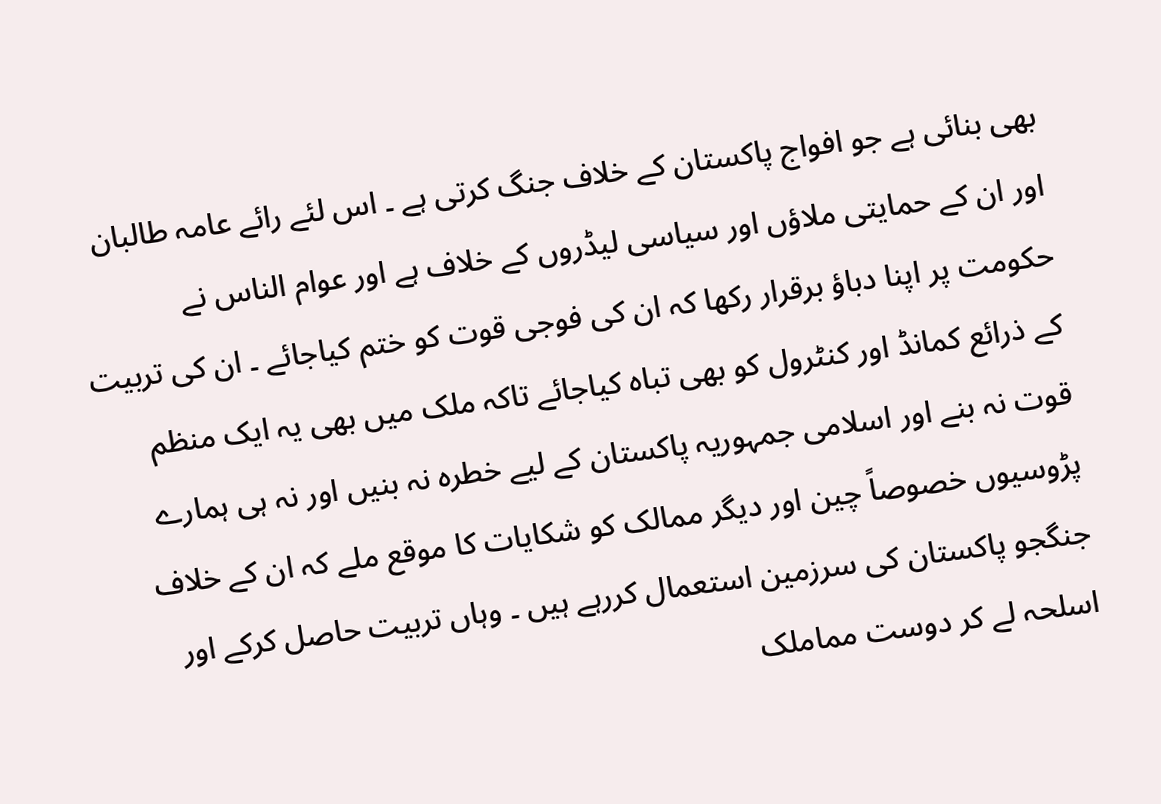بھی بنائی ہے جو افواج پاکستان کے خلاف جنگ کرتی ہے ۔ اس لئے رائے عامہ طالبان اور ان کے حمایتی ملاؤں اور سیاسی لیڈروں کے خلاف ہے اور عوام الناس نے حکومت پر اپنا دباؤ برقرار رکھا کہ ان کی فوجی قوت کو ختم کیاجائے ۔ ان کی تربیت کے ذرائع کمانڈ اور کنٹرول کو بھی تباہ کیاجائے تاکہ ملک میں بھی یہ ایک منظم قوت نہ بنے اور اسلامی جمہوریہ پاکستان کے لیے خطرہ نہ بنیں اور نہ ہی ہمارے پڑوسیوں خصوصاً چین اور دیگر ممالک کو شکایات کا موقع ملے کہ ان کے خلاف جنگجو پاکستان کی سرزمین استعمال کررہے ہیں ۔ وہاں تربیت حاصل کرکے اور اسلحہ لے کر دوست مماملک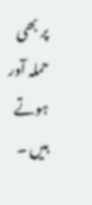پر بھی حملہ آور ہوتے ہیں ۔